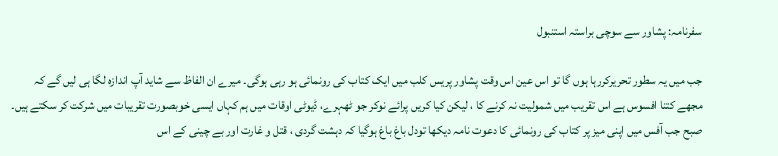سفرنامہ: پشاور سے سوچی براستہ استنبول

جب میں یہ سطور تحریرکررہا ہوں گا تو اس عین اس وقت پشاور پریس کلب میں ایک کتاب کی رونمائی ہو رہی ہوگی۔ میرے ان الفاظ سے شاید آپ اندازہ لگا ہی لیں گے کہ مجھے کتنا افسوس ہے اس تقریب میں شمولیت نہ کرنے کا ، لیکن کیا کریں پرائے نوکر جو ٹھہرے، ڈیوٹی اوقات میں ہم کہاں ایسی خوبصورت تقریبات میں شرکت کر سکتے ہیں۔ صبح جب آفس میں اپنی میز پر کتاب کی رونمائی کا دعوت نامہ دیکھا تودل باغ باغ ہوگیا کہ دہشت گردی ، قتل و غارت اور بے چینی کے اس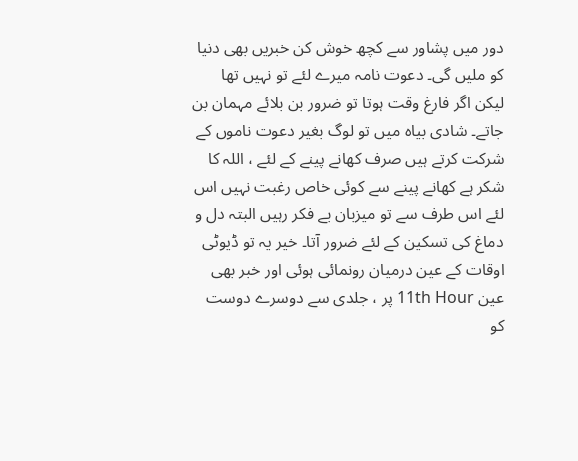دور میں پشاور سے کچھ خوش کن خبریں بھی دنیا کو ملیں گی۔ دعوت نامہ میرے لئے تو نہیں تھا لیکن اگر فارغ وقت ہوتا تو ضرور بن بلائے مہمان بن جاتے۔ شادی بیاہ میں تو لوگ بغیر دعوت ناموں کے شرکت کرتے ہیں صرف کھانے پینے کے لئے ، اللہ کا شکر ہے کھانے پینے سے کوئی خاص رغبت نہیں اس لئے اس طرف سے تو میزبان بے فکر رہیں البتہ دل و دماغ کی تسکین کے لئے ضرور آتا۔ خیر یہ تو ڈیوٹی اوقات کے عین درمیان رونمائی ہوئی اور خبر بھی عین 11th Hour پر ، جلدی سے دوسرے دوست کو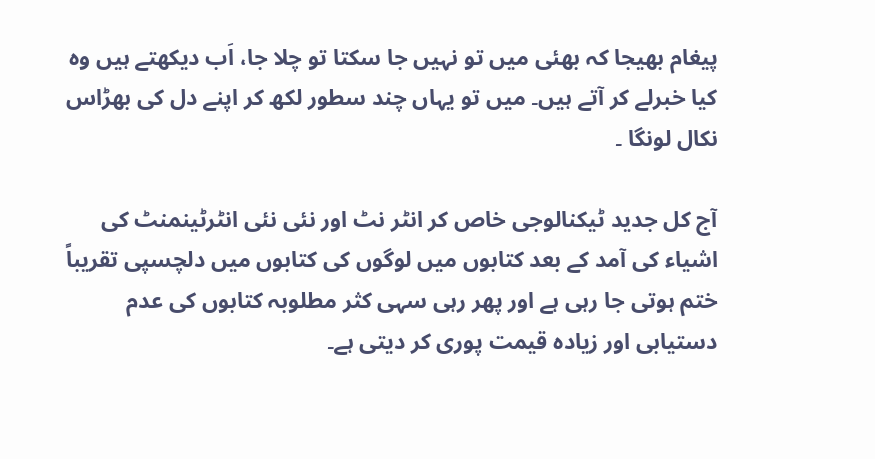پیغام بھیجا کہ بھئی میں تو نہیں جا سکتا تو چلا جا، اَب دیکھتے ہیں وہ کیا خبرلے کر آتے ہیں۔ میں تو یہاں چند سطور لکھ کر اپنے دل کی بھڑاس نکال لونگا ۔

آج کل جدید ٹیکنالوجی خاص کر انٹر نٹ اور نئی نئی انٹرٹینمنٹ کی اشیاء کی آمد کے بعد کتابوں میں لوگوں کی کتابوں میں دلچسپی تقریباً ختم ہوتی جا رہی ہے اور پھر رہی سہی کثر مطلوبہ کتابوں کی عدم دستیابی اور زیادہ قیمت پوری کر دیتی ہے۔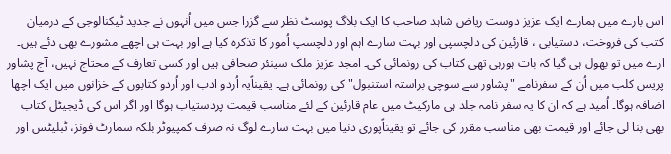اس بارے میں ہمارے ایک عزیز دوست ریاض شاہد صاحب کا ایک بلاگ پوسٹ نظر سے گزرا جس میں اُنہوں نے جدید ٹیکنالوجی کے درمیان کتب کی فروخت، دستیابی ، قارئین کی دلچسپی اور بہت سارے اہم اور دلچسپ اُمور کا تذکرہ کیا ہے اور بہت ہی اچھے مشورے بھی دئے ہیں۔ ارے میں تو بھول ہی گیا کہ بات ہورہی تھی کتاب کی رونمائی کی۔ امجد عزیز ملک سینئر صحافی ہیں اور کسی تعارف کے محتاج نہیں، آج پشاور پریس کلب میں اُن کے سفرنامے "پشاور سے سوچی براستہ استنبول" کی رونمائی ہے۔ یقیناًیہ اُردو ادب اور اُردو کتابوں کے خزانوں میں ایک اچھا اضافہ ہوگا۔ اُمید ہے کہ ان کا یہ سفر نامہ جلد ہی مارکیٹ میں عام قارئین کے لئے مناسب قیمت پردستیاب ہوگا اور اگر اس کی ڈیجیٹل کتاب بھی بنا لی جائے اور قیمت بھی مناسب مقرر کی جائے تو یقیناًپوری دنیا میں بہت سارے لوگ نہ صرف کمپیوٹر بلکہ سمارٹ فونز، ٹبلیٹس اور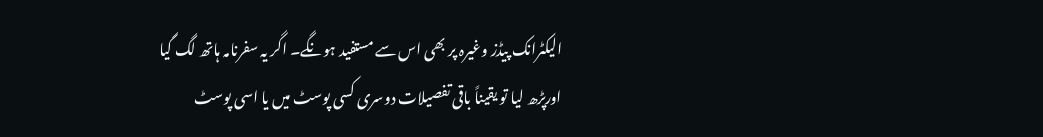الیکٹرانک پیڈز وغیرہ پر بھی اس سے مستفید ہونگے۔ اگر یہ سفرنامہ ہاتھ لگ گیا اورپڑھ لیا تو یقیناً باقی تفصیلات دوسری کسی پوسٹ میں یا اسی پوسٹ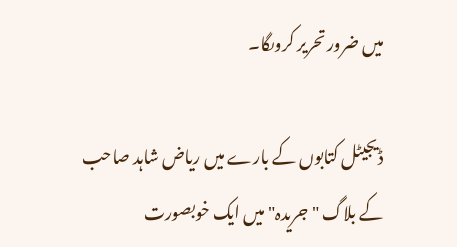میں ضرور تحریر کروںگا۔

ڈیجیٹل کتابوں کے بارے میں ریاض شاہد صاحب کے بلاگ "جریدہ" میں ایک خوبصورت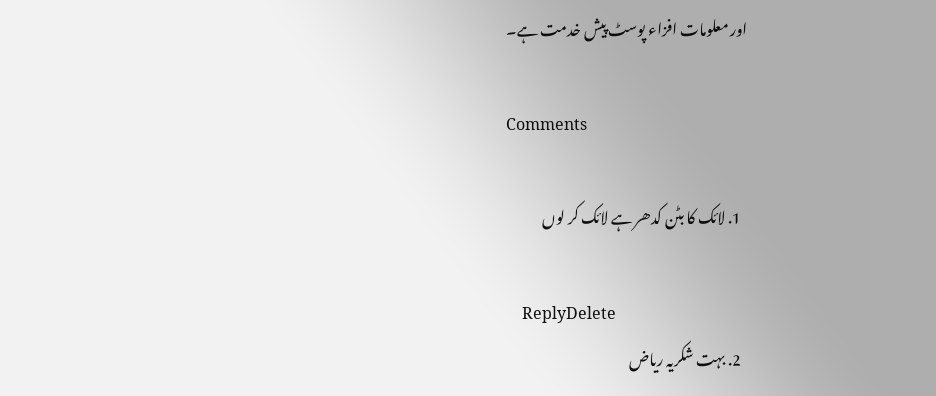اور معلومات افزاء پوسٹ پیش خدمت ہے۔

Comments

  1. لائک کا بٹن کدھر ہے لائک کر لوں

    ReplyDelete
  2. بہت شکریہ ریاض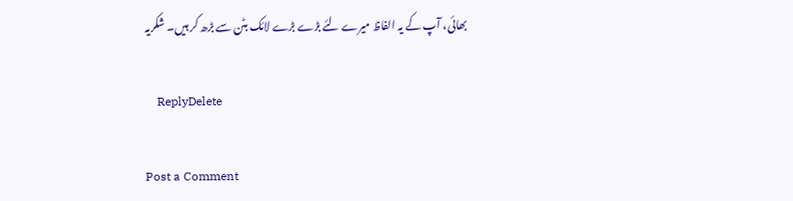بھائی، آپ کے یہ الفاظ میرے لئے بڑے بڑے لائک بٹن سے بڑھ کر ہیں۔ شکریہ

    ReplyDelete

Post a Comment